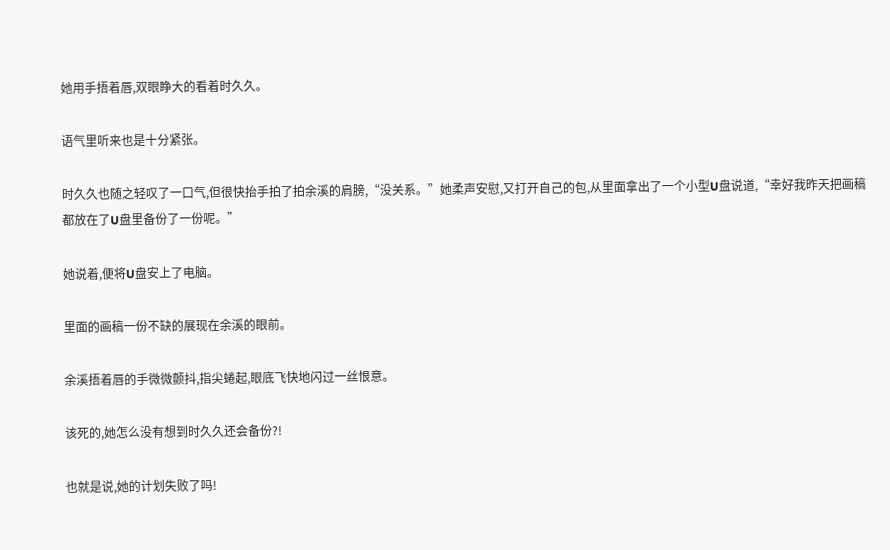她用手捂着唇,双眼睁大的看着时久久。

语气里听来也是十分紧张。

时久久也随之轻叹了一口气,但很快抬手拍了拍余溪的肩膀,“没关系。”她柔声安慰,又打开自己的包,从里面拿出了一个小型U盘说道,“幸好我昨天把画稿都放在了U盘里备份了一份呢。”

她说着,便将U盘安上了电脑。

里面的画稿一份不缺的展现在余溪的眼前。

余溪捂着唇的手微微颤抖,指尖蜷起,眼底飞快地闪过一丝恨意。

该死的,她怎么没有想到时久久还会备份?!

也就是说,她的计划失败了吗!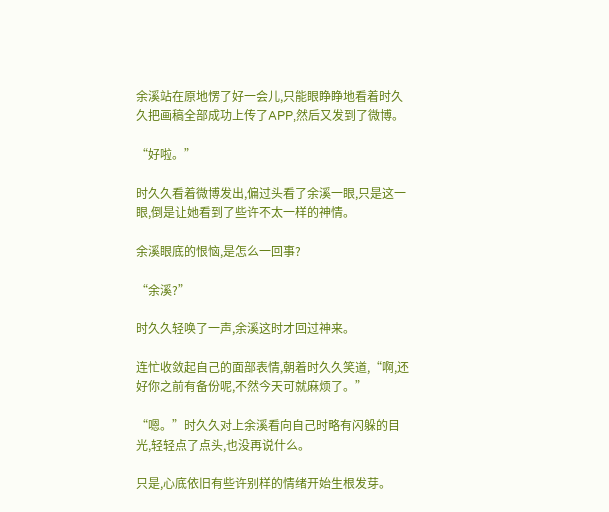余溪站在原地愣了好一会儿,只能眼睁睁地看着时久久把画稿全部成功上传了APP,然后又发到了微博。

“好啦。”

时久久看着微博发出,偏过头看了余溪一眼,只是这一眼,倒是让她看到了些许不太一样的神情。

余溪眼底的恨恼,是怎么一回事?

“余溪?”

时久久轻唤了一声,余溪这时才回过神来。

连忙收敛起自己的面部表情,朝着时久久笑道,“啊,还好你之前有备份呢,不然今天可就麻烦了。”

“嗯。”时久久对上余溪看向自己时略有闪躲的目光,轻轻点了点头,也没再说什么。

只是,心底依旧有些许别样的情绪开始生根发芽。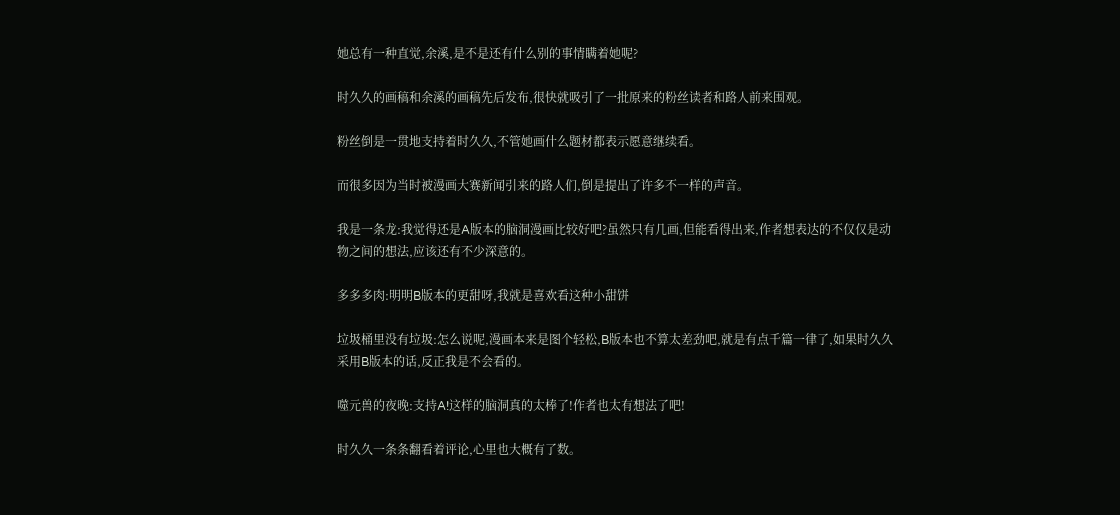她总有一种直觉,余溪,是不是还有什么别的事情瞒着她呢?

时久久的画稿和余溪的画稿先后发布,很快就吸引了一批原来的粉丝读者和路人前来围观。

粉丝倒是一贯地支持着时久久,不管她画什么题材都表示愿意继续看。

而很多因为当时被漫画大赛新闻引来的路人们,倒是提出了许多不一样的声音。

我是一条龙:我觉得还是A版本的脑洞漫画比较好吧?虽然只有几画,但能看得出来,作者想表达的不仅仅是动物之间的想法,应该还有不少深意的。

多多多肉:明明B版本的更甜呀,我就是喜欢看这种小甜饼

垃圾桶里没有垃圾:怎么说呢,漫画本来是图个轻松,B版本也不算太差劲吧,就是有点千篇一律了,如果时久久采用B版本的话,反正我是不会看的。

噬元兽的夜晚:支持A!这样的脑洞真的太棒了!作者也太有想法了吧!

时久久一条条翻看着评论,心里也大概有了数。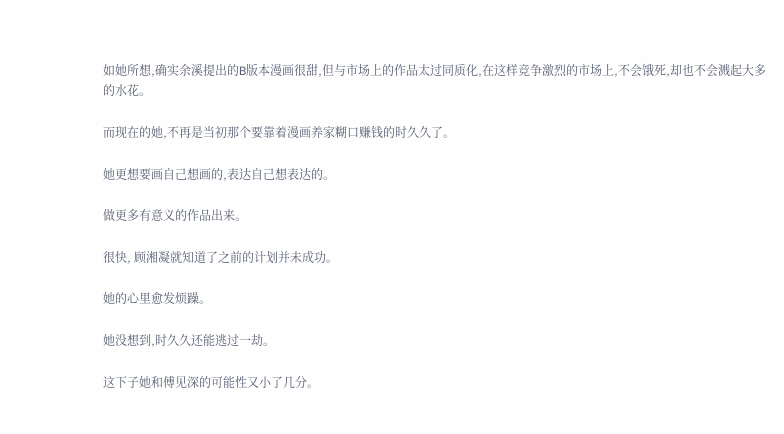如她所想,确实余溪提出的B版本漫画很甜,但与市场上的作品太过同质化,在这样竞争激烈的市场上,不会饿死,却也不会溅起大多的水花。

而现在的她,不再是当初那个要靠着漫画养家糊口赚钱的时久久了。

她更想要画自己想画的,表达自己想表达的。

做更多有意义的作品出来。

很快, 顾湘凝就知道了之前的计划并未成功。

她的心里愈发烦躁。

她没想到,时久久还能逃过一劫。

这下子她和傅见深的可能性又小了几分。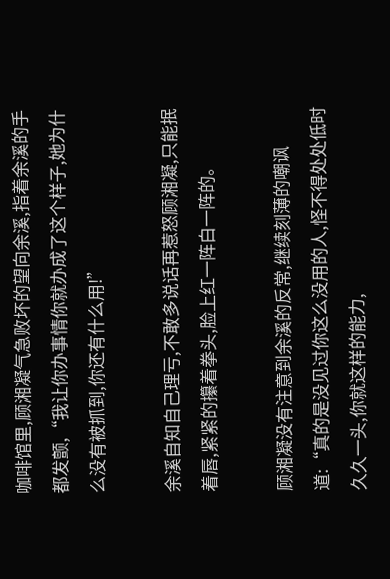咖啡馆里,顾湘凝气急败坏的望向余溪,指着余溪的手都发颤,“我让你办事情你就办成了这个样子,她为什么没有被抓到,你还有什么用!”

余溪自知自己理亏,不敢多说话再惹怒顾湘凝,只能抿着唇,紧紧的攥着拳头,脸上红一阵白一阵的。

顾湘凝没有注意到余溪的反常,继续刻薄的嘲讽道:“真的是没见过你这么没用的人,怪不得处处低时久久一头,你就这样的能力,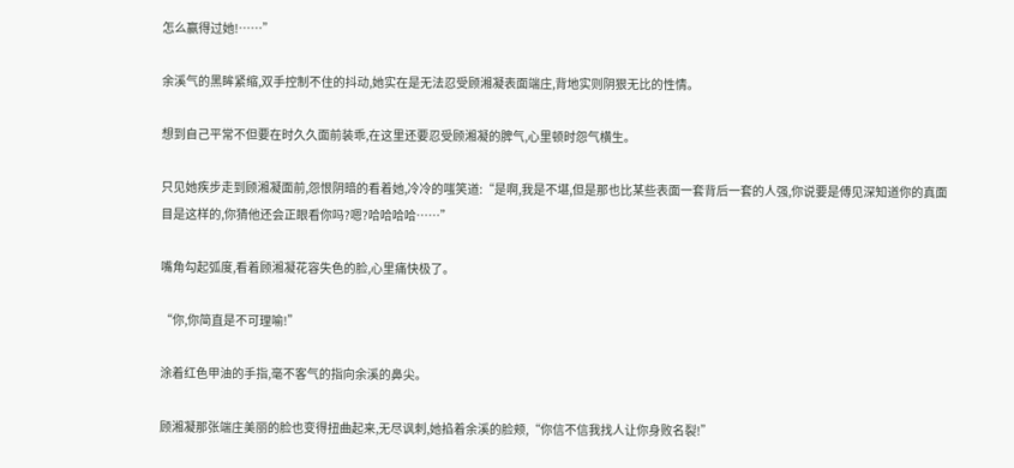怎么赢得过她!……”

余溪气的黑眸紧缩,双手控制不住的抖动,她实在是无法忍受顾湘凝表面端庄,背地实则阴狠无比的性情。

想到自己平常不但要在时久久面前装乖,在这里还要忍受顾湘凝的脾气,心里顿时怨气横生。

只见她疾步走到顾湘凝面前,怨恨阴暗的看着她,冷冷的嗤笑道:“是啊,我是不堪,但是那也比某些表面一套背后一套的人强,你说要是傅见深知道你的真面目是这样的,你猜他还会正眼看你吗?嗯?哈哈哈哈……”

嘴角勾起弧度,看着顾湘凝花容失色的脸,心里痛快极了。

“你,你简直是不可理喻!”

涂着红色甲油的手指,毫不客气的指向余溪的鼻尖。

顾湘凝那张端庄美丽的脸也变得扭曲起来,无尽讽刺,她掐着余溪的脸颊,“你信不信我找人让你身败名裂!”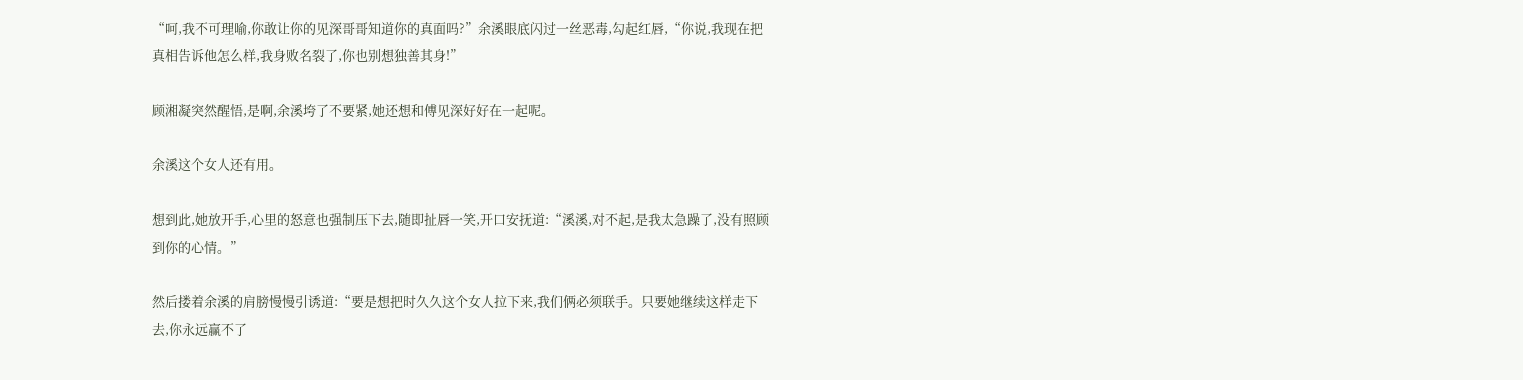“呵,我不可理喻,你敢让你的见深哥哥知道你的真面吗?”余溪眼底闪过一丝恶毒,勾起红唇,“你说,我现在把真相告诉他怎么样,我身败名裂了,你也别想独善其身!”

顾湘凝突然醒悟,是啊,余溪垮了不要紧,她还想和傅见深好好在一起呢。

余溪这个女人还有用。

想到此,她放开手,心里的怒意也强制压下去,随即扯唇一笑,开口安抚道:“溪溪,对不起,是我太急躁了,没有照顾到你的心情。”

然后搂着余溪的肩膀慢慢引诱道:“要是想把时久久这个女人拉下来,我们俩必须联手。只要她继续这样走下去,你永远赢不了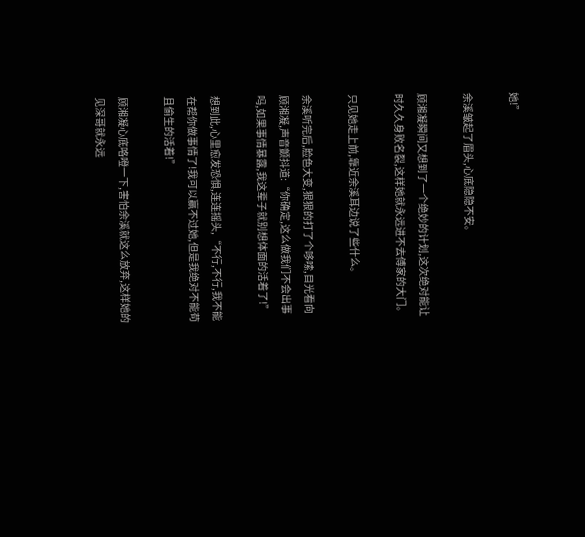她!”

余溪皱起了眉头,心底隐隐不安。

顾湘凝瞬间又想到了一个绝妙的计划,这次绝对能让时久久身败名裂,这样她就永远进不去傅家的大门。

只见她走上前,靠近余溪耳边说了些什么。

余溪听完后,脸色大变,狠狠的打了个哆嗦,目光看向顾湘凝,声音颤抖道:“你确定,这么做我们不会出事吗,如果事情暴露,我这辈子就别想体面的活着了!”

想到此,心里愈发恐惧,连连摇头,“不行,不行,我不能在帮你做事情了!我可以赢不过她,但是我绝对不能苟且偷生的活着!”

顾湘凝心底咯噔一下,害怕余溪就这么放弃,这样她的见深哥就永远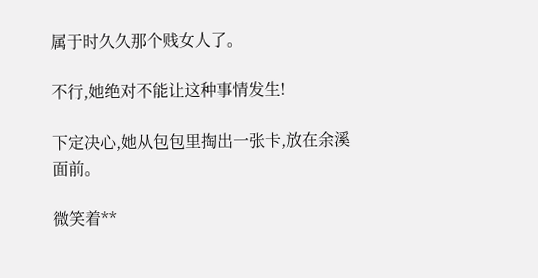属于时久久那个贱女人了。

不行,她绝对不能让这种事情发生!

下定决心,她从包包里掏出一张卡,放在余溪面前。

微笑着**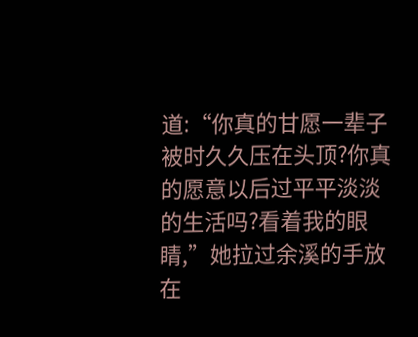道:“你真的甘愿一辈子被时久久压在头顶?你真的愿意以后过平平淡淡的生活吗?看着我的眼睛,”她拉过余溪的手放在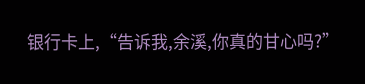银行卡上,“告诉我,余溪,你真的甘心吗?”